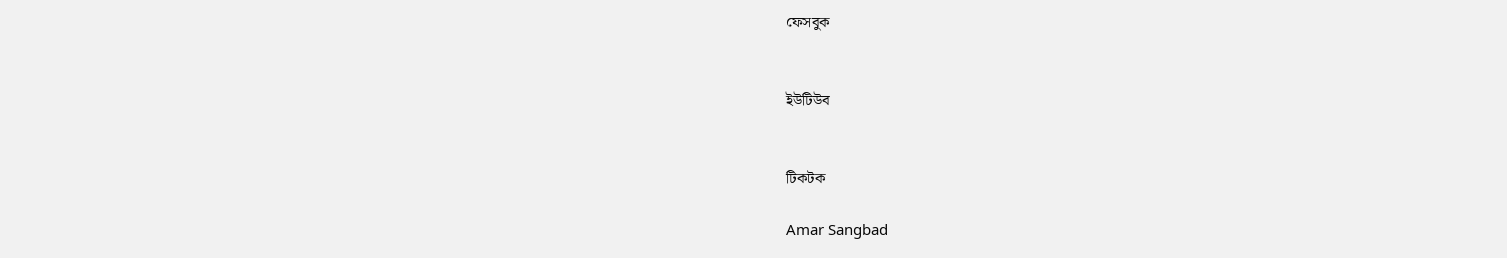ফেসবুক


ইউটিউব


টিকটক

Amar Sangbad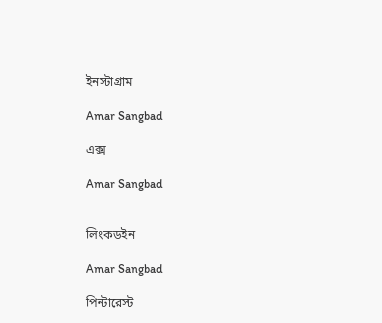ইনস্টাগ্রাম

Amar Sangbad

এক্স

Amar Sangbad


লিংকডইন

Amar Sangbad

পিন্টারেস্ট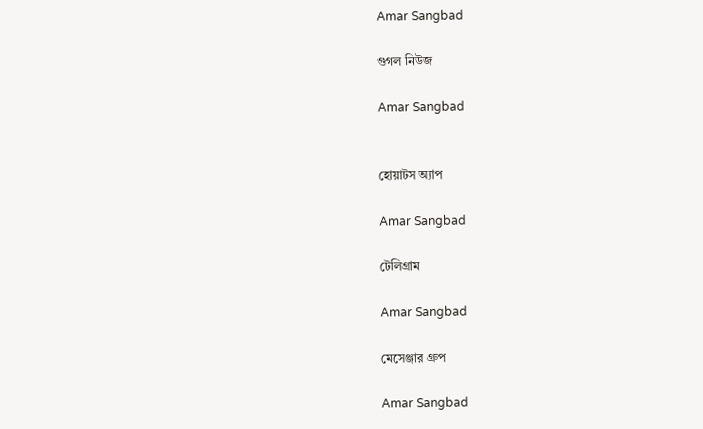Amar Sangbad

গুগল নিউজ

Amar Sangbad


হোয়াটস অ্যাপ

Amar Sangbad

টেলিগ্রাম

Amar Sangbad

মেসেঞ্জার গ্রুপ

Amar Sangbad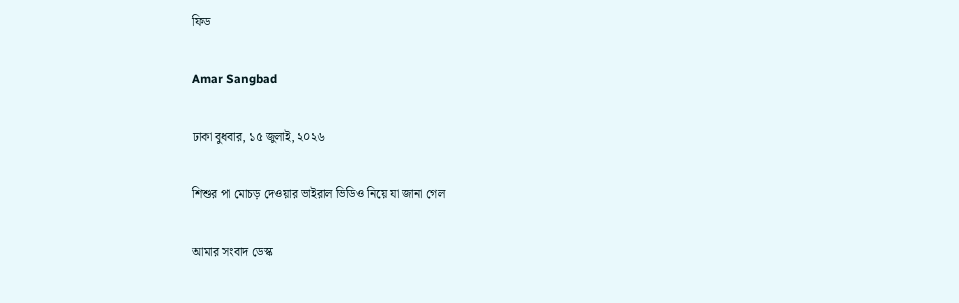ফিড

Amar Sangbad

ঢাকা বুধবার, ১৫ জুলাই, ২০২৬

শিশুর পা মোচড় দেওয়ার ভাইরাল ভিডিও নিয়ে যা জানা গেল

আমার সংবাদ ডেস্ক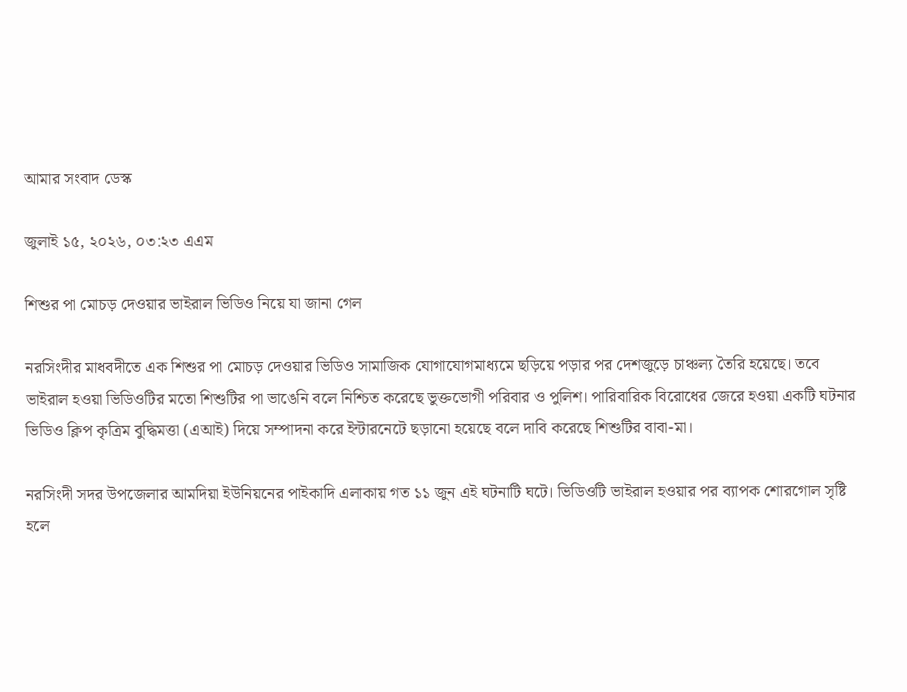আমার সংবাদ ডেস্ক

জুলাই ১৫, ২০২৬, ০৩:২৩ এএম

শিশুর পা মোচড় দেওয়ার ভাইরাল ভিডিও নিয়ে যা জানা গেল

নরসিংদীর মাধবদীতে এক শিশুর পা মোচড় দেওয়ার ভিডিও সামাজিক যোগাযোগমাধ্যমে ছড়িয়ে পড়ার পর দেশজুড়ে চাঞ্চল্য তৈরি হয়েছে। তবে ভাইরাল হওয়া ভিডিওটির মতো শিশুটির পা ভাঙেনি বলে নিশ্চিত করেছে ভুক্তভোগী পরিবার ও পুলিশ। পারিবারিক বিরোধের জেরে হওয়া একটি ঘটনার ভিডিও ক্লিপ কৃত্রিম বুদ্ধিমত্তা (এআই) দিয়ে সম্পাদনা করে ইন্টারনেটে ছড়ানো হয়েছে বলে দাবি করেছে শিশুটির বাবা-মা।

নরসিংদী সদর উপজেলার আমদিয়া ইউনিয়নের পাইকাদি এলাকায় গত ১১ জুন এই ঘটনাটি ঘটে। ভিডিওটি ভাইরাল হওয়ার পর ব্যাপক শোরগোল সৃষ্টি হলে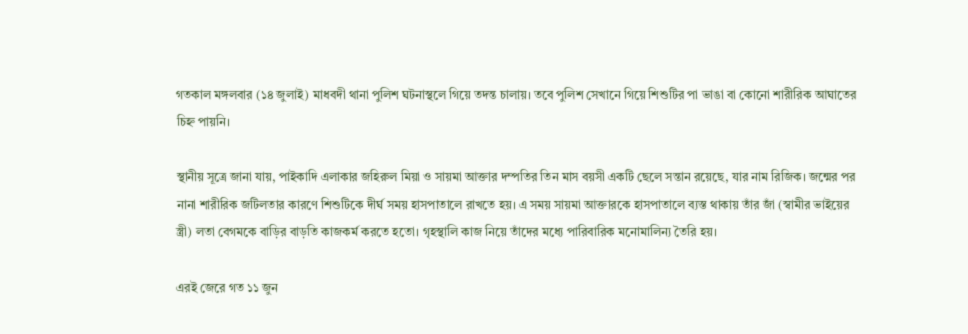গতকাল মঙ্গলবার (১৪ জুলাই) মাধবদী থানা পুলিশ ঘটনাস্থলে গিয়ে তদন্ত চালায়। তবে পুলিশ সেখানে গিয়ে শিশুটির পা ভাঙা বা কোনো শারীরিক আঘাতের চিহ্ন পায়নি।

স্থানীয় সূত্রে জানা যায়, পাইকাদি এলাকার জহিরুল মিয়া ও সায়মা আক্তার দম্পতির তিন মাস বয়সী একটি ছেলে সন্তান রয়েছে, যার নাম রিজিক। জন্মের পর নানা শারীরিক জটিলতার কারণে শিশুটিকে দীর্ঘ সময় হাসপাতালে রাখতে হয়। এ সময় সায়মা আক্তারকে হাসপাতালে ব্যস্ত থাকায় তাঁর জাঁ (স্বামীর ভাইয়ের স্ত্রী) লতা বেগমকে বাড়ির বাড়তি কাজকর্ম করতে হতো। গৃহস্থালি কাজ নিয়ে তাঁদের মধ্যে পারিবারিক মনোমালিন্য তৈরি হয়।

এরই জেরে গত ১১ জুন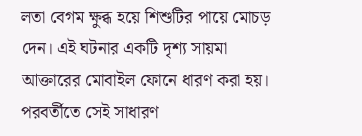লতা বেগম ক্ষুব্ধ হয়ে শিশুটির পায়ে মোচড় দেন। এই ঘটনার একটি দৃশ্য সায়মা আক্তারের মোবাইল ফোনে ধারণ করা হয়। পরবর্তীতে সেই সাধারণ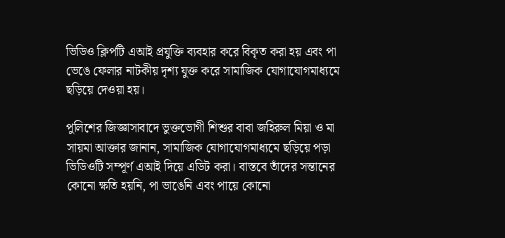ভিডিও ক্লিপটি এআই প্রযুক্তি ব্যবহার করে বিকৃত করা হয় এবং পা ভেঙে ফেলার নাটকীয় দৃশ্য যুক্ত করে সামাজিক যোগাযোগমাধ্যমে ছড়িয়ে দেওয়া হয়।

পুলিশের জিজ্ঞাসাবাদে ভুক্তভোগী শিশুর বাবা জহিরুল মিয়া ও মা সায়মা আক্তার জানান, সামাজিক যোগাযোগমাধ্যমে ছড়িয়ে পড়া ভিডিওটি সম্পূর্ণ এআই দিয়ে এডিট করা। বাস্তবে তাঁদের সন্তানের কোনো ক্ষতি হয়নি, পা ভাঙেনি এবং পায়ে কোনো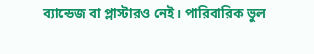ব্যান্ডেজ বা প্লাস্টারও নেই। পারিবারিক ভুল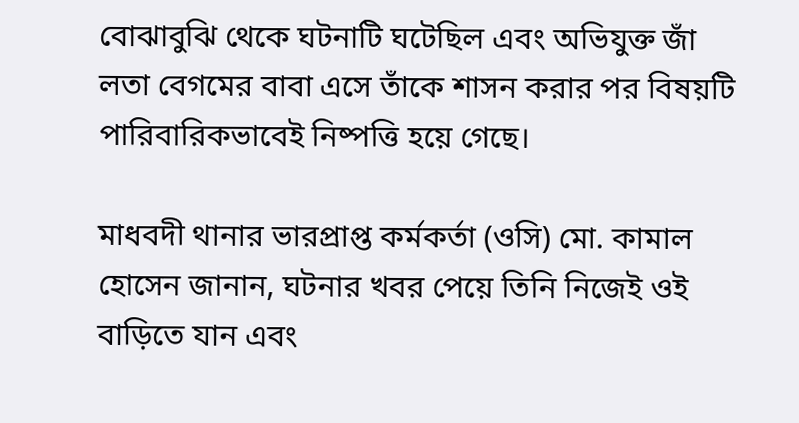বোঝাবুঝি থেকে ঘটনাটি ঘটেছিল এবং অভিযুক্ত জাঁ লতা বেগমের বাবা এসে তাঁকে শাসন করার পর বিষয়টি পারিবারিকভাবেই নিষ্পত্তি হয়ে গেছে।

মাধবদী থানার ভারপ্রাপ্ত কর্মকর্তা (ওসি) মো. কামাল হোসেন জানান, ঘটনার খবর পেয়ে তিনি নিজেই ওই বাড়িতে যান এবং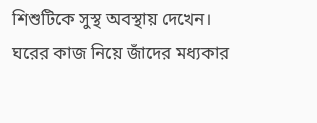শিশুটিকে সুস্থ অবস্থায় দেখেন। ঘরের কাজ নিয়ে জাঁদের মধ্যকার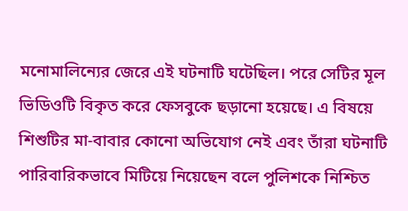মনোমালিন্যের জেরে এই ঘটনাটি ঘটেছিল। পরে সেটির মূল ভিডিওটি বিকৃত করে ফেসবুকে ছড়ানো হয়েছে। এ বিষয়ে শিশুটির মা-বাবার কোনো অভিযোগ নেই এবং তাঁরা ঘটনাটি পারিবারিকভাবে মিটিয়ে নিয়েছেন বলে পুলিশকে নিশ্চিত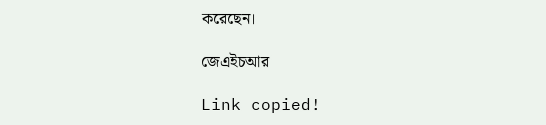করেছেন।

জেএইচআর

Link copied!